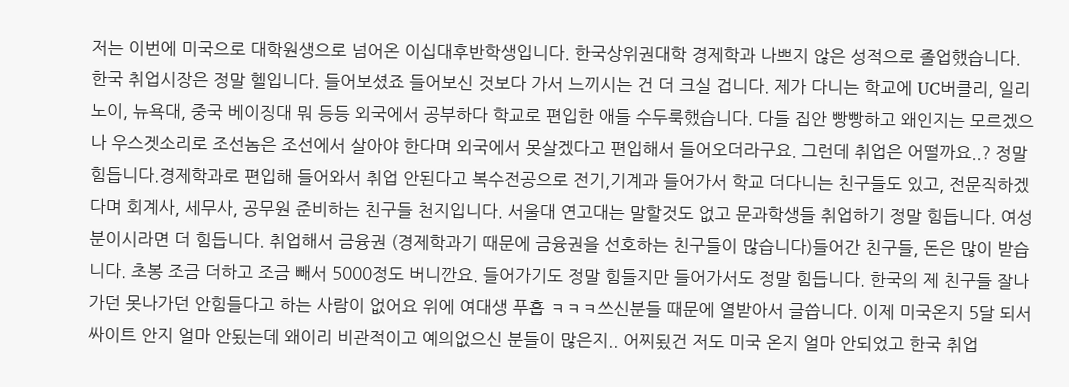저는 이번에 미국으로 대학원생으로 넘어온 이십대후반학생입니다. 한국상위권대학 경제학과 나쁘지 않은 성적으로 졸업했습니다. 한국 취업시장은 정말 헬입니다. 들어보셨죠 들어보신 것보다 가서 느끼시는 건 더 크실 겁니다. 제가 다니는 학교에 UC버클리, 일리노이, 뉴욕대, 중국 베이징대 뭐 등등 외국에서 공부하다 학교로 편입한 애들 수두룩했습니다. 다들 집안 빵빵하고 왜인지는 모르겠으나 우스겟소리로 조선놈은 조선에서 살아야 한다며 외국에서 못살겠다고 편입해서 들어오더라구요. 그런데 취업은 어떨까요..? 정말 힘듭니다.경제학과로 편입해 들어와서 취업 안된다고 복수전공으로 전기,기계과 들어가서 학교 더다니는 친구들도 있고, 전문직하겠다며 회계사, 세무사, 공무원 준비하는 친구들 천지입니다. 서울대 연고대는 말할것도 없고 문과학생들 취업하기 정말 힘듭니다. 여성분이시라면 더 힘듭니다. 취업해서 금융권 (경제학과기 때문에 금융권을 선호하는 친구들이 많습니다)들어간 친구들, 돈은 많이 받습니다. 초봉 조금 더하고 조금 빼서 5000정도 버니깐요. 들어가기도 정말 힘들지만 들어가서도 정말 힘듭니다. 한국의 제 친구들 잘나가던 못나가던 안힘들다고 하는 사람이 없어요 위에 여대생 푸흡 ㅋㅋㅋ쓰신분들 때문에 열받아서 글씁니다. 이제 미국온지 5달 되서 싸이트 안지 얼마 안됬는데 왜이리 비관적이고 예의없으신 분들이 많은지.. 어찌됬건 저도 미국 온지 얼마 안되었고 한국 취업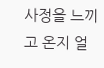사정을 느끼고 온지 얼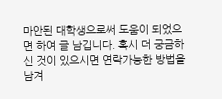마안된 대학생으로써 도움이 되었으면 하여 글 남깁니다. 혹시 더 궁금하신 것이 있으시면 연락가능한 방법을 남겨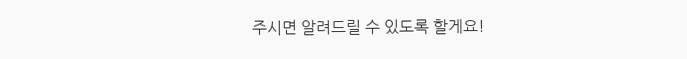주시면 알려드릴 수 있도록 할게요!